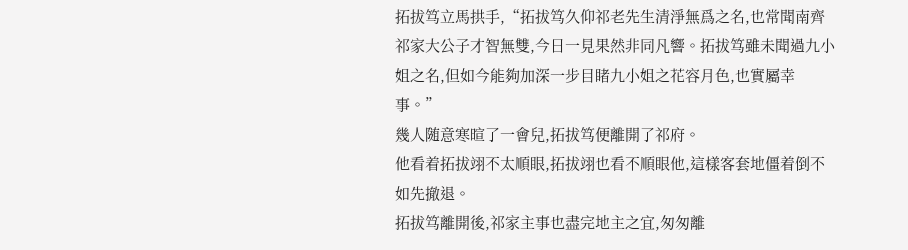拓拔笃立馬拱手,“拓拔笃久仰祁老先生清淨無爲之名,也常聞南齊祁家大公子才智無雙,今日一見果然非同凡響。拓拔笃雖未聞過九小姐之名,但如今能夠加深一步目睹九小姐之花容月色,也實屬幸事。”
幾人随意寒暄了一會兒,拓拔笃便離開了祁府。
他看着拓拔翊不太順眼,拓拔翊也看不順眼他,這樣客套地僵着倒不如先撤退。
拓拔笃離開後,祁家主事也盡完地主之宜,匆匆離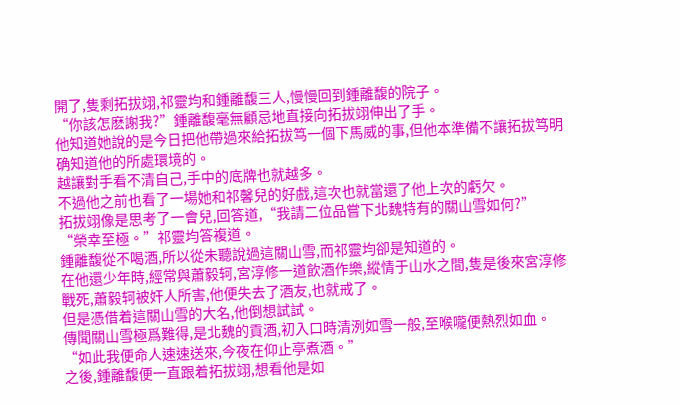開了,隻剩拓拔翊,祁靈均和鍾離馥三人,慢慢回到鍾離馥的院子。
“你該怎麽謝我?”鍾離馥毫無顧忌地直接向拓拔翊伸出了手。
他知道她說的是今日把他帶過來給拓拔笃一個下馬威的事,但他本準備不讓拓拔笃明确知道他的所處環境的。
越讓對手看不清自己,手中的底牌也就越多。
不過他之前也看了一場她和祁馨兒的好戲,這次也就當還了他上次的虧欠。
拓拔翊像是思考了一會兒,回答道,“我請二位品嘗下北魏特有的關山雪如何?”
“榮幸至極。”祁靈均答複道。
鍾離馥從不喝酒,所以從未聽說過這關山雪,而祁靈均卻是知道的。
在他還少年時,經常與蕭毅轲,宮淳修一道飲酒作樂,縱情于山水之間,隻是後來宮淳修戰死,蕭毅轲被奸人所害,他便失去了酒友,也就戒了。
但是憑借着這關山雪的大名,他倒想試試。
傳聞關山雪極爲難得,是北魏的貢酒,初入口時清洌如雪一般,至喉嚨便熱烈如血。
“如此我便命人速速送來,今夜在仰止亭煮酒。”
之後,鍾離馥便一直跟着拓拔翊,想看他是如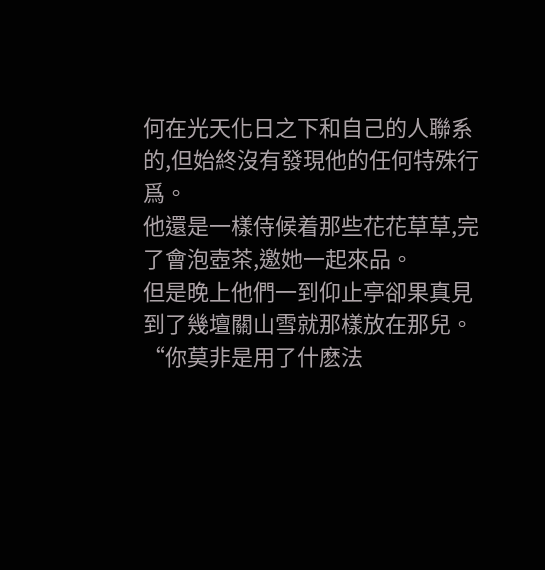何在光天化日之下和自己的人聯系的,但始終沒有發現他的任何特殊行爲。
他還是一樣侍候着那些花花草草,完了會泡壺茶,邀她一起來品。
但是晚上他們一到仰止亭卻果真見到了幾壇關山雪就那樣放在那兒。
“你莫非是用了什麽法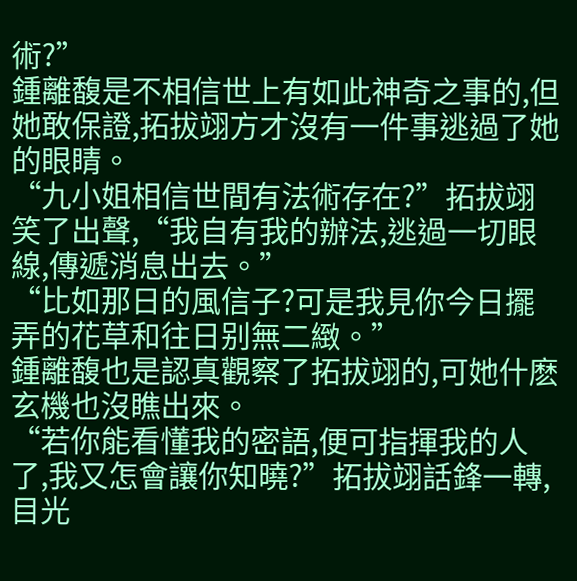術?”
鍾離馥是不相信世上有如此神奇之事的,但她敢保證,拓拔翊方才沒有一件事逃過了她的眼睛。
“九小姐相信世間有法術存在?”拓拔翊笑了出聲,“我自有我的辦法,逃過一切眼線,傳遞消息出去。”
“比如那日的風信子?可是我見你今日擺弄的花草和往日别無二緻。”
鍾離馥也是認真觀察了拓拔翊的,可她什麽玄機也沒瞧出來。
“若你能看懂我的密語,便可指揮我的人了,我又怎會讓你知曉?”拓拔翊話鋒一轉,目光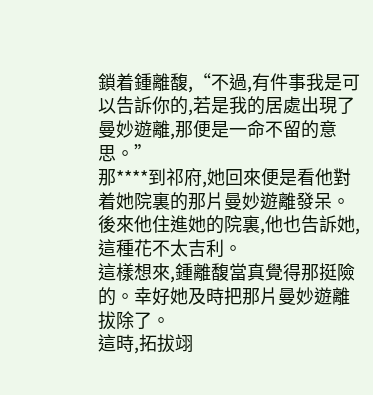鎖着鍾離馥,“不過,有件事我是可以告訴你的,若是我的居處出現了曼妙遊離,那便是一命不留的意思。”
那****到祁府,她回來便是看他對着她院裏的那片曼妙遊離發呆。
後來他住進她的院裏,他也告訴她,這種花不太吉利。
這樣想來,鍾離馥當真覺得那挺險的。幸好她及時把那片曼妙遊離拔除了。
這時,拓拔翊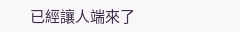已經讓人端來了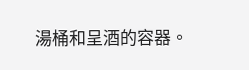湯桶和呈酒的容器。